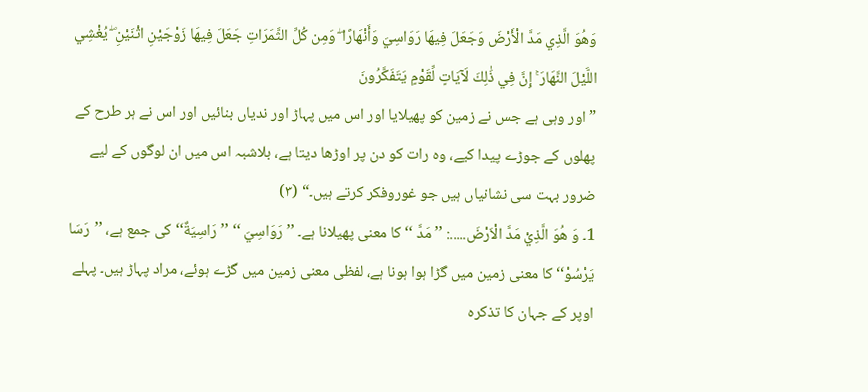وَهُوَ الَّذِي مَدَّ الْأَرْضَ وَجَعَلَ فِيهَا رَوَاسِيَ وَأَنْهَارًا ۖ وَمِن كُلِّ الثَّمَرَاتِ جَعَلَ فِيهَا زَوْجَيْنِ اثْنَيْنِ ۖ يُغْشِي اللَّيْلَ النَّهَارَ ۚ إِنَّ فِي ذَٰلِكَ لَآيَاتٍ لِّقَوْمٍ يَتَفَكَّرُونَ
” اور وہی ہے جس نے زمین کو پھیلایا اور اس میں پہاڑ اور ندیاں بنائیں اور اس نے ہر طرح کے پھلوں کے جوڑے پیدا کیے، وہ رات کو دن پر اوڑھا دیتا ہے، بلاشبہ اس میں ان لوگوں کے لیے ضرور بہت سی نشانیاں ہیں جو غوروفکر کرتے ہیں۔“ (٣)
1۔ وَ هُوَ الَّذِيْ مَدَّ الْاَرْضَ.....: ’’ مَدَّ ‘‘ کا معنی پھیلانا ہے۔ ’’ رَوَاسِيَ ‘‘ ’’رَاسِيَةٌ‘‘ کی جمع ہے، ’’رَسَا يَرْسُوْ‘‘ کا معنی زمین میں گڑا ہوا ہونا ہے، لفظی معنی زمین میں گڑے ہوئے، مراد پہاڑ ہیں۔ پہلے اوپر کے جہان کا تذکرہ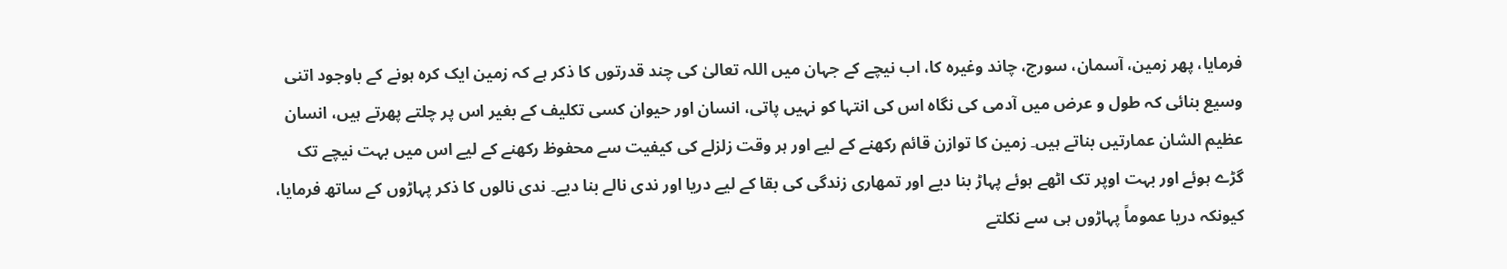فرمایا، پھر زمین، آسمان، سورج، چاند وغیرہ کا، اب نیچے کے جہان میں اللہ تعالیٰ کی چند قدرتوں کا ذکر ہے کہ زمین ایک کرہ ہونے کے باوجود اتنی وسیع بنائی کہ طول و عرض میں آدمی کی نگاہ اس کی انتہا کو نہیں پاتی، انسان اور حیوان کسی تکلیف کے بغیر اس پر چلتے پھرتے ہیں، انسان عظیم الشان عمارتیں بناتے ہیں۔ زمین کا توازن قائم رکھنے کے لیے اور ہر وقت زلزلے کی کیفیت سے محفوظ رکھنے کے لیے اس میں بہت نیچے تک گڑے ہوئے اور بہت اوپر تک اٹھے ہوئے پہاڑ بنا دیے اور تمھاری زندگی کی بقا کے لیے دریا اور ندی نالے بنا دیے۔ ندی نالوں کا ذکر پہاڑوں کے ساتھ فرمایا، کیونکہ دریا عموماً پہاڑوں ہی سے نکلتے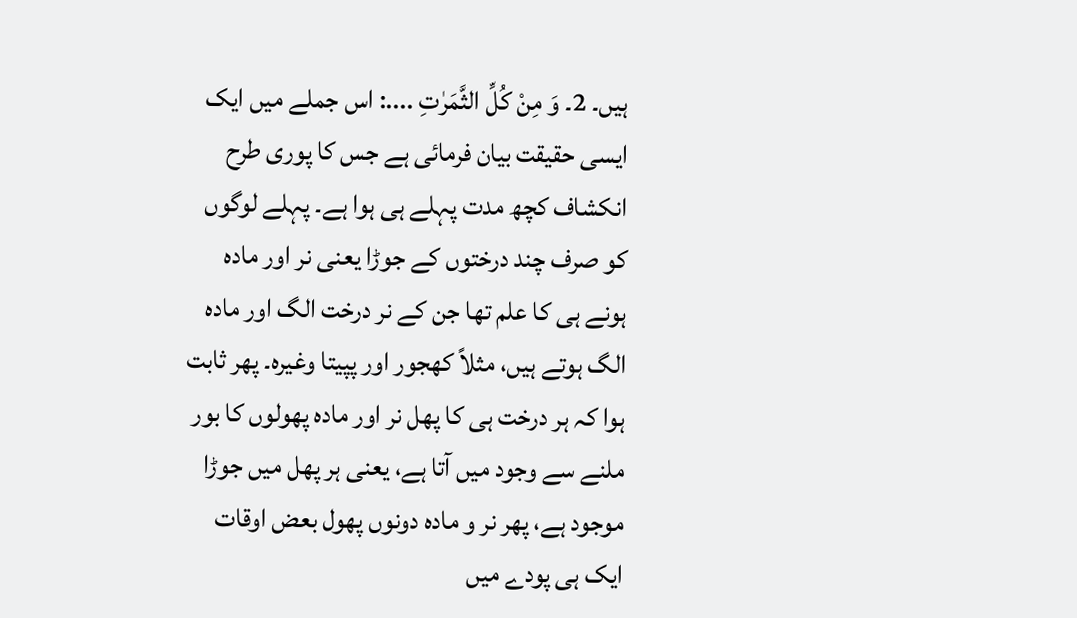ہیں۔ 2۔ وَ مِنْ كُلِّ الثَّمَرٰتِ ....: اس جملے میں ایک ایسی حقیقت بیان فرمائی ہے جس کا پوری طرح انکشاف کچھ مدت پہلے ہی ہوا ہے۔ پہلے لوگوں کو صرف چند درختوں کے جوڑا یعنی نر اور مادہ ہونے ہی کا علم تھا جن کے نر درخت الگ اور مادہ الگ ہوتے ہیں، مثلاً کھجور اور پپیتا وغیرہ۔ پھر ثابت ہوا کہ ہر درخت ہی کا پھل نر اور مادہ پھولوں کا بور ملنے سے وجود میں آتا ہے، یعنی ہر پھل میں جوڑا موجود ہے، پھر نر و مادہ دونوں پھول بعض اوقات ایک ہی پودے میں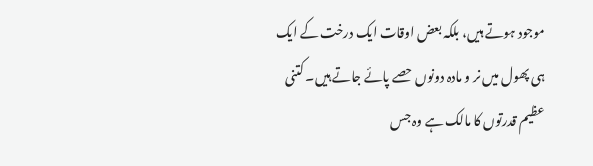موجود ہوتے ہیں، بلکہ بعض اوقات ایک درخت کے ایک ہی پھول میں نر و مادہ دونوں حصے پائے جاتے ہیں۔ کتنی عظیم قدرتوں کا مالک ہے وہ جس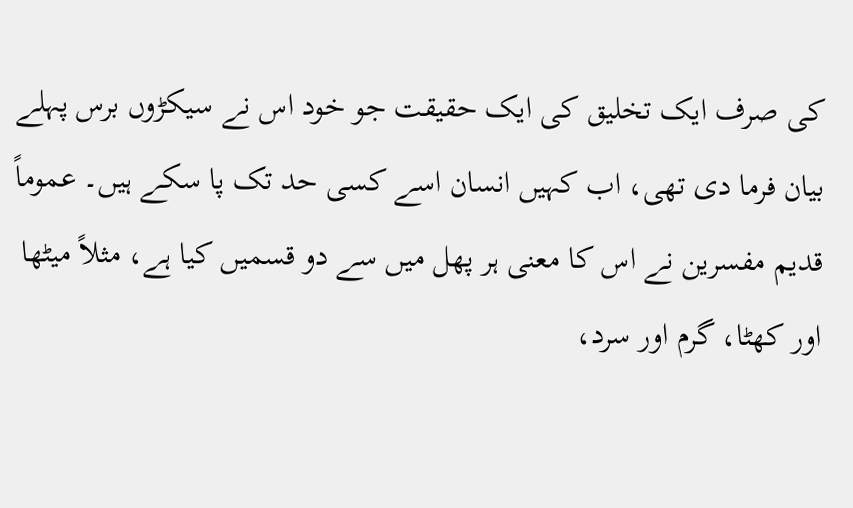کی صرف ایک تخلیق کی ایک حقیقت جو خود اس نے سیکڑوں برس پہلے بیان فرما دی تھی، اب کہیں انسان اسے کسی حد تک پا سکے ہیں۔ عموماً قدیم مفسرین نے اس کا معنی ہر پھل میں سے دو قسمیں کیا ہے، مثلاً میٹھا اور کھٹا، گرم اور سرد،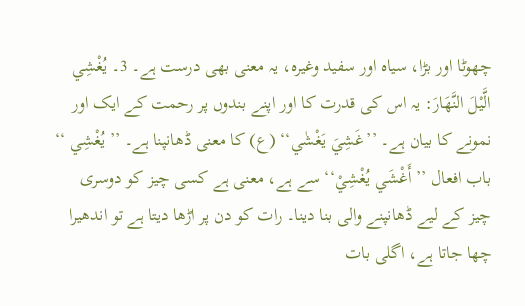چھوٹا اور بڑا، سیاہ اور سفید وغیرہ، یہ معنی بھی درست ہے۔ 3۔ يُغْشِي الَّيْلَ النَّهَارَ: یہ اس کی قدرت کا اور اپنے بندوں پر رحمت کے ایک اور نمونے کا بیان ہے۔ ’’غَشِيَ يَغْشٰي‘‘ (ع) کا معنی ڈھانپنا ہے۔ ’’ يُغْشِي ‘‘ باب افعال ’’ أَغْشَي يُغْشِيْ‘‘ سے ہے، معنی ہے کسی چیز کو دوسری چیز کے لیے ڈھانپنے والی بنا دینا۔ رات کو دن پر اڑھا دیتا ہے تو اندھیرا چھا جاتا ہے، اگلی بات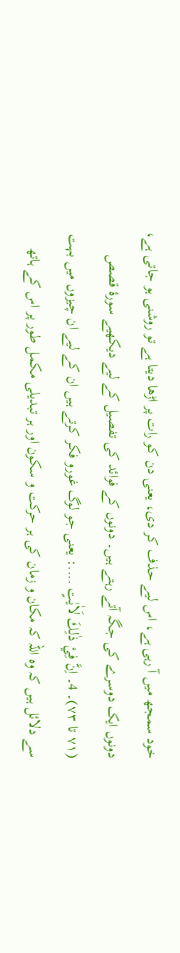خود سمجھ میں آ رہی ہے، اس لیے حذف کر دی، یعنی دن کو رات پر اڑھا دیتا ہے تو روشنی ہو جاتی ہے، دونوں ایک دوسرے کی جگہ آتے رہتے ہیں۔ دونوں کے فوائد کی تفصیل کے لیے دیکھیے سورۂ قصص (۷۱ تا ۷۳)۔ 4۔ اِنَّ فِيْ ذٰلِكَ لَاٰيٰتٍ ....: یعنی جو لوگ غورو فکر کرتے ہیں ان کے لیے ان چیزوں میں بہت سے دلائل ہیں کہ وہ اللہ کہ مکان و زمان کی ہر حرکت و سکون اور ہر تبدیلی مکمل طور پر اس کے ہاتھ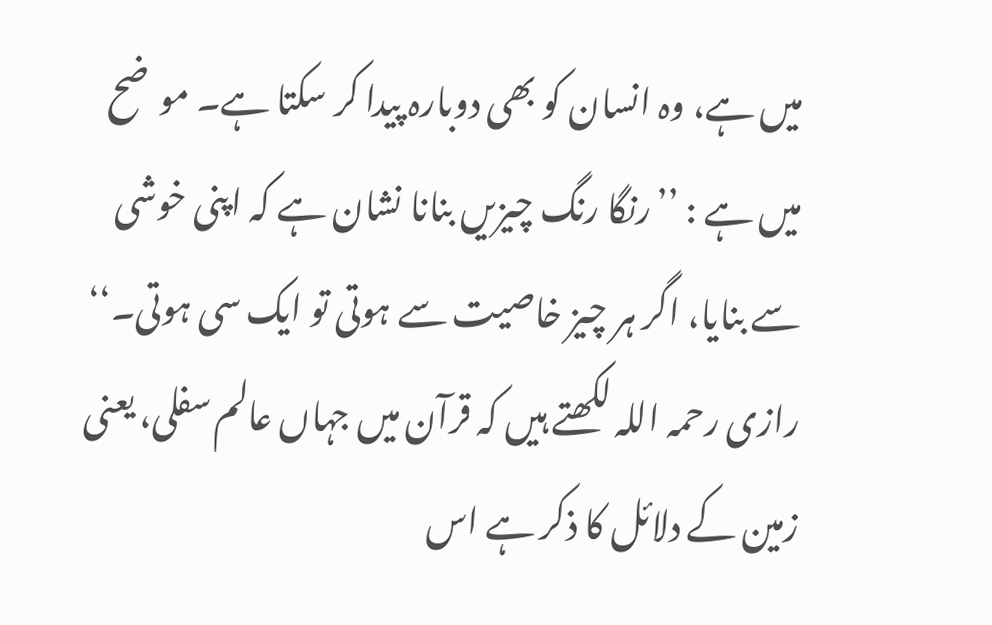میں ہے، وہ انسان کو بھی دوبارہ پیدا کر سکتا ہے۔ موضح میں ہے : ’’رنگا رنگ چیزیں بنانا نشان ہے کہ اپنی خوشی سے بنایا، اگر ہر چیز خاصیت سے ہوتی تو ایک سی ہوتی۔‘‘ رازی رحمہ اللہ لکھتے ہیں کہ قرآن میں جہاں عالم سفلی، یعنی زمین کے دلائل کا ذکر ہے اس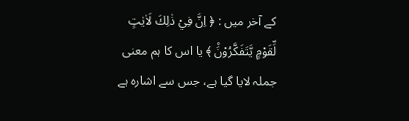کے آخر میں : ﴿ اِنَّ فِيْ ذٰلِكَ لَاٰيٰتٍ لِّقَوْمٍ يَّتَفَكَّرُوْنَ۠ ﴾ یا اس کا ہم معنی جملہ لایا گیا ہے، جس سے اشارہ ہے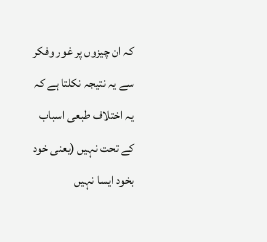کہ ان چیزوں پر غور وفکر سے یہ نتیجہ نکلتا ہے کہ یہ اختلاف طبعی اسباب کے تحت نہیں (یعنی خود بخود ایسا نہیں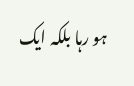ہو رہا بلکہ ایک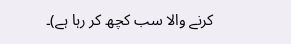کرنے والا سب کچھ کر رہا ہے)۔